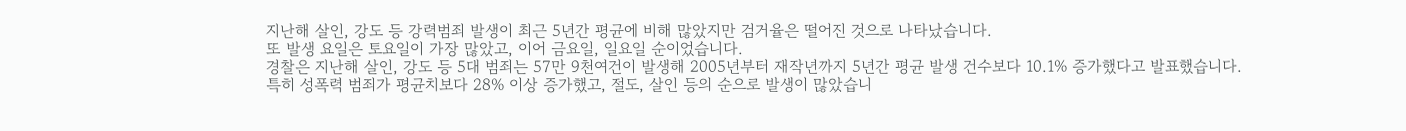지난해 살인, 강도 등 강력범죄 발생이 최근 5년간 평균에 비해 많았지만 검거율은 떨어진 것으로 나타났습니다.
또 발생 요일은 토요일이 가장 많았고, 이어 금요일, 일요일 순이었습니다.
경찰은 지난해 살인, 강도 등 5대 범죄는 57만 9천여건이 발생해 2005년부터 재작년까지 5년간 평균 발생 건수보다 10.1% 증가했다고 발표했습니다.
특히 성폭력 범죄가 평균치보다 28% 이상 증가했고, 절도, 살인 등의 순으로 발생이 많았습니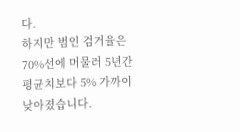다.
하지만 범인 검거율은 70%선에 머물러 5년간 평균치보다 5% 가까이 낮아졌습니다.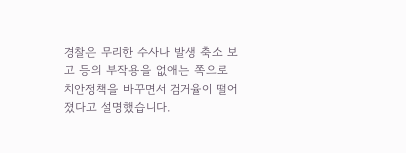경찰은 무리한 수사나 발생 축소 보고 등의 부작용을 없애는 쪽으로 치안정책을 바꾸면서 검거율이 떨어졌다고 설명했습니다.